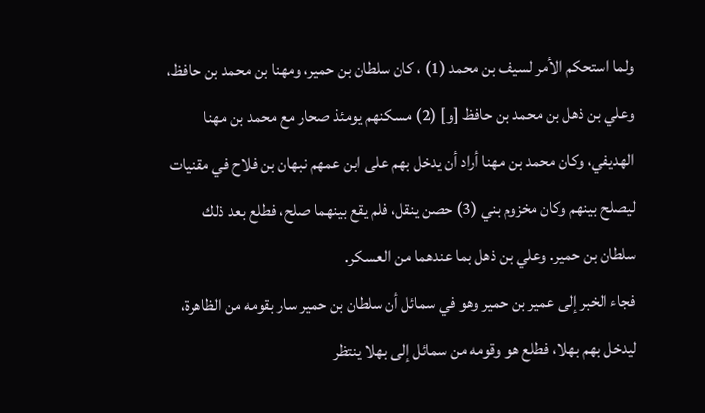ولما استحكم الأمر لسيف بن محمد (1) ، كان سلطان بن حمير، ومهنا بن محمد بن حافظ، وعلي بن ذهل بن محمد بن حافظ [و] (2) مسكنهم يومئذ صحار مع محمد بن مهنا الهديفي، وكان محمد بن مهنا أراد أن يدخل بهم على ابن عمهم نبهان بن فلاح في مقنيات ليصلح بينهم وكان مخزوم بني (3) حصن ينقل، فلم يقع بينهما صلح، فطلع بعد ذلك سلطان بن حمير. وعلي بن ذهل بما عندهما من العسكر.
فجاء الخبر إلى عمير بن حمير وهو في سمائل أن سلطان بن حمير سار بقومه من الظاهرة، ليدخل بهم بهلا، فطلع هو وقومه من سمائل إلى بهلا ينتظر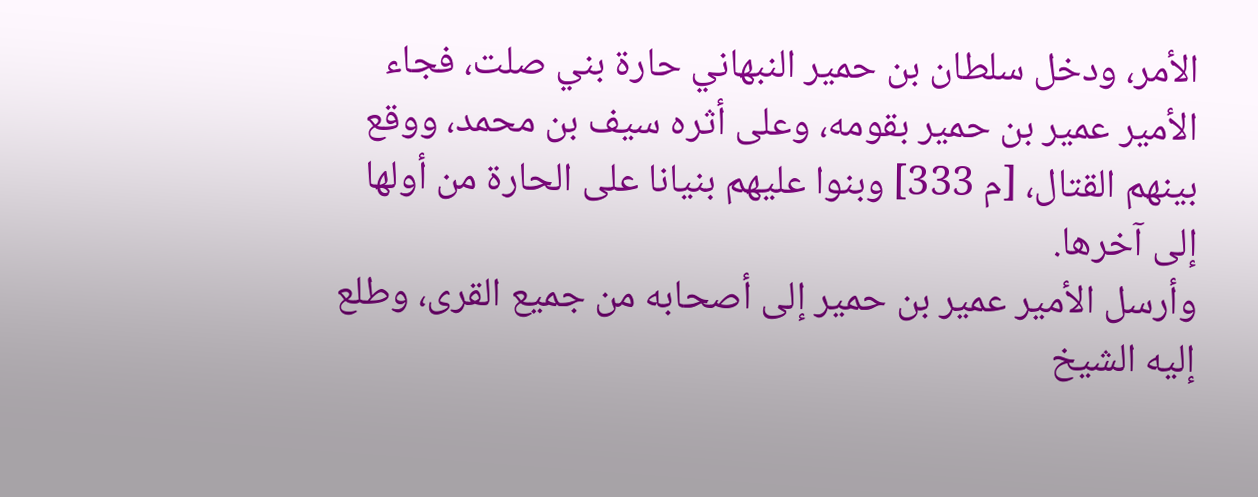الأمر، ودخل سلطان بن حمير النبهاني حارة بني صلت، فجاء الأمير عمير بن حمير بقومه، وعلى أثره سيف بن محمد، ووقع بينهم القتال، [م 333] وبنوا عليهم بنيانا على الحارة من أولها إلى آخرها.
وأرسل الأمير عمير بن حمير إلى أصحابه من جميع القرى، وطلع إليه الشيخ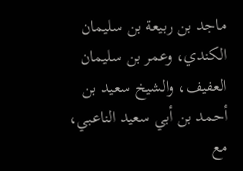ماجد بن ربيعة بن سليمان الكندي، وعمر بن سليمان العفيف، والشيخ سعيد بن أحمد بن أبي سعيد الناعبي، مع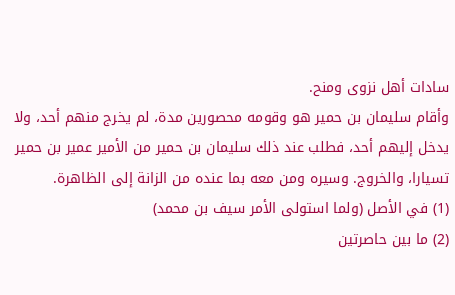سادات أهل نزوى ومنح.
وأقام سليمان بن حمير هو وقومه محصورين مدة، لم يخرج منهم أحد، ولا يدخل إليهم أحد، فطلب عند ذلك سليمان بن حمير من الأمير عمير بن حمير تسيارا، والخروج. وسيره ومن معه بما عنده من الزانة إلى الظاهرة.
(1) في الأصل (ولما استولى الأمر سيف بن محمد)
(2) ما بين حاصرتين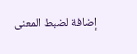إضافة لضبط المعنى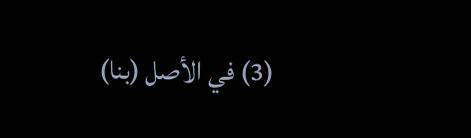(3) في الأصل (بنا)